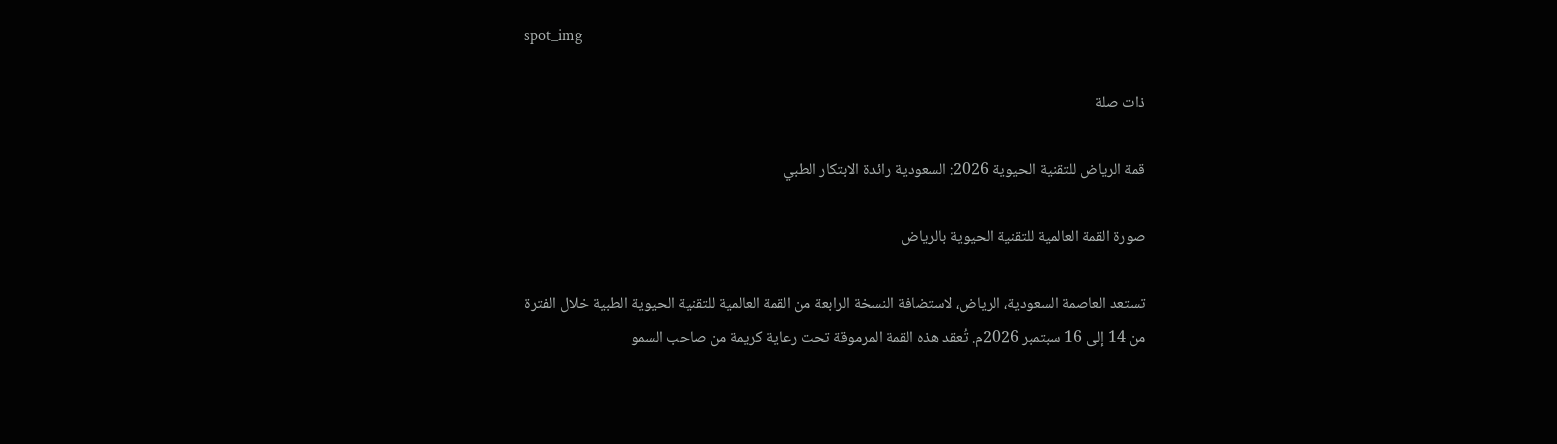spot_img

ذات صلة

قمة الرياض للتقنية الحيوية 2026: السعودية رائدة الابتكار الطبي

صورة القمة العالمية للتقنية الحيوية بالرياض

تستعد العاصمة السعودية، الرياض، لاستضافة النسخة الرابعة من القمة العالمية للتقنية الحيوية الطبية خلال الفترة من 14 إلى 16 سبتمبر 2026م. تُعقد هذه القمة المرموقة تحت رعاية كريمة من صاحب السمو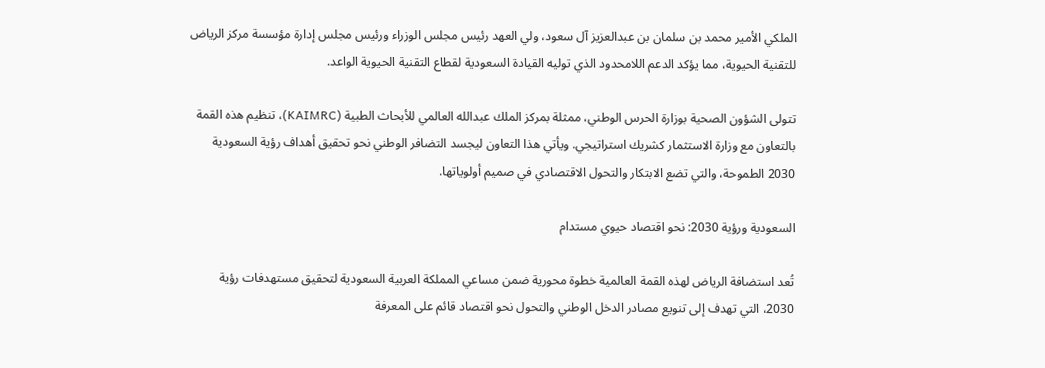الملكي الأمير محمد بن سلمان بن عبدالعزيز آل سعود، ولي العهد رئيس مجلس الوزراء ورئيس مجلس إدارة مؤسسة مركز الرياض للتقنية الحيوية، مما يؤكد الدعم اللامحدود الذي توليه القيادة السعودية لقطاع التقنية الحيوية الواعد.

تتولى الشؤون الصحية بوزارة الحرس الوطني، ممثلة بمركز الملك عبدالله العالمي للأبحاث الطبية (KAIMRC)، تنظيم هذه القمة بالتعاون مع وزارة الاستثمار كشريك استراتيجي. ويأتي هذا التعاون ليجسد التضافر الوطني نحو تحقيق أهداف رؤية السعودية 2030 الطموحة، والتي تضع الابتكار والتحول الاقتصادي في صميم أولوياتها.

السعودية ورؤية 2030: نحو اقتصاد حيوي مستدام

تُعد استضافة الرياض لهذه القمة العالمية خطوة محورية ضمن مساعي المملكة العربية السعودية لتحقيق مستهدفات رؤية 2030، التي تهدف إلى تنويع مصادر الدخل الوطني والتحول نحو اقتصاد قائم على المعرفة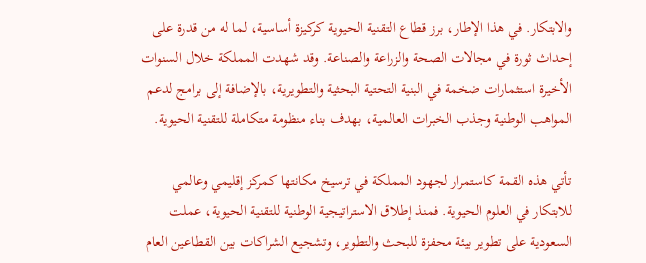والابتكار. في هذا الإطار، برز قطاع التقنية الحيوية كركيزة أساسية، لما له من قدرة على إحداث ثورة في مجالات الصحة والزراعة والصناعة. وقد شهدت المملكة خلال السنوات الأخيرة استثمارات ضخمة في البنية التحتية البحثية والتطويرية، بالإضافة إلى برامج لدعم المواهب الوطنية وجذب الخبرات العالمية، بهدف بناء منظومة متكاملة للتقنية الحيوية.

تأتي هذه القمة كاستمرار لجهود المملكة في ترسيخ مكانتها كمركز إقليمي وعالمي للابتكار في العلوم الحيوية. فمنذ إطلاق الاستراتيجية الوطنية للتقنية الحيوية، عملت السعودية على تطوير بيئة محفزة للبحث والتطوير، وتشجيع الشراكات بين القطاعين العام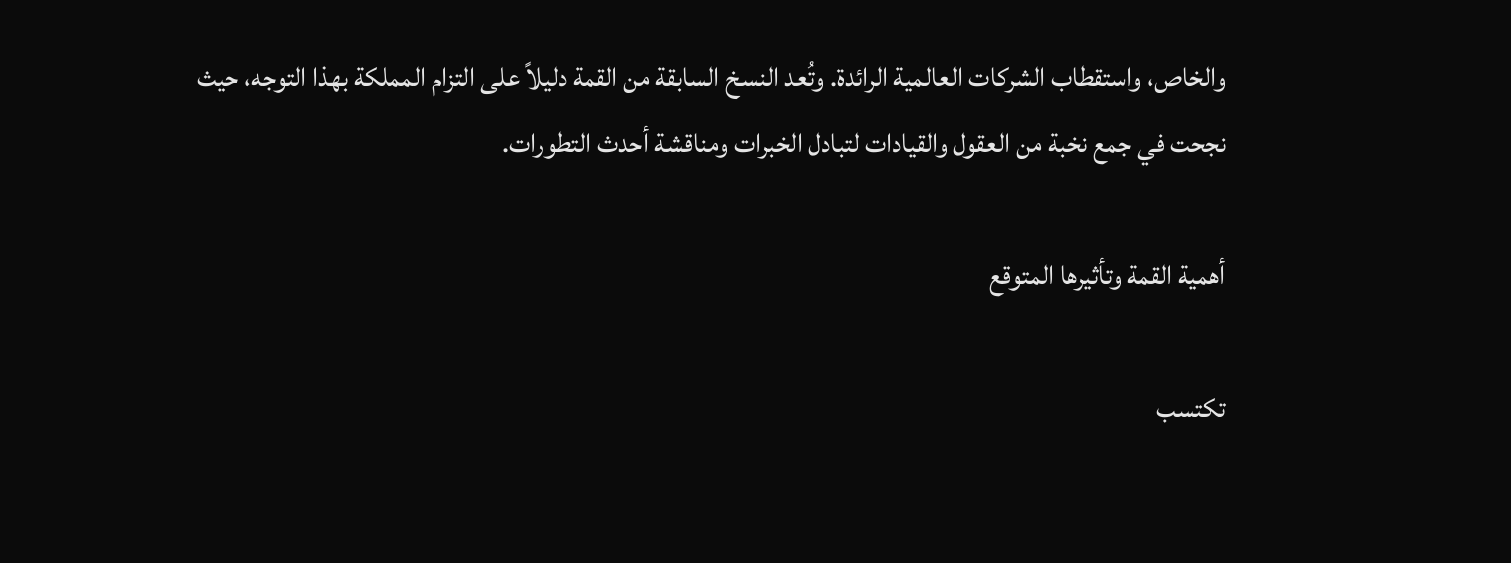والخاص، واستقطاب الشركات العالمية الرائدة. وتُعد النسخ السابقة من القمة دليلاً على التزام المملكة بهذا التوجه، حيث نجحت في جمع نخبة من العقول والقيادات لتبادل الخبرات ومناقشة أحدث التطورات.

أهمية القمة وتأثيرها المتوقع

تكتسب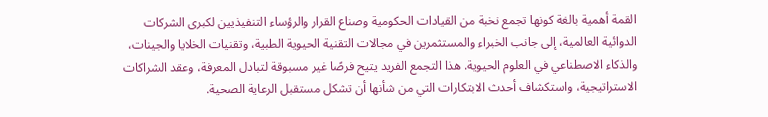القمة أهمية بالغة كونها تجمع نخبة من القيادات الحكومية وصناع القرار والرؤساء التنفيذيين لكبرى الشركات الدوائية العالمية، إلى جانب الخبراء والمستثمرين في مجالات التقنية الحيوية الطبية، وتقنيات الخلايا والجينات، والذكاء الاصطناعي في العلوم الحيوية. هذا التجمع الفريد يتيح فرصًا غير مسبوقة لتبادل المعرفة، وعقد الشراكات الاستراتيجية، واستكشاف أحدث الابتكارات التي من شأنها أن تشكل مستقبل الرعاية الصحية.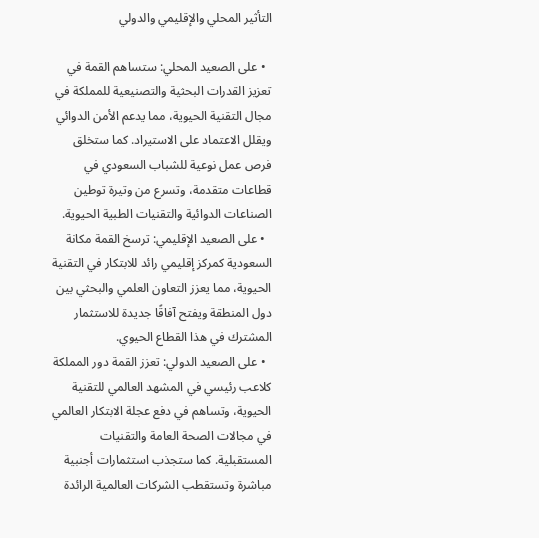التأثير المحلي والإقليمي والدولي

  • على الصعيد المحلي: ستساهم القمة في تعزيز القدرات البحثية والتصنيعية للمملكة في مجال التقنية الحيوية، مما يدعم الأمن الدوائي ويقلل الاعتماد على الاستيراد. كما ستخلق فرص عمل نوعية للشباب السعودي في قطاعات متقدمة، وتسرع من وتيرة توطين الصناعات الدوائية والتقنيات الطبية الحيوية.
  • على الصعيد الإقليمي: ترسخ القمة مكانة السعودية كمركز إقليمي رائد للابتكار في التقنية الحيوية، مما يعزز التعاون العلمي والبحثي بين دول المنطقة ويفتح آفاقًا جديدة للاستثمار المشترك في هذا القطاع الحيوي.
  • على الصعيد الدولي: تعزز القمة دور المملكة كلاعب رئيسي في المشهد العالمي للتقنية الحيوية، وتساهم في دفع عجلة الابتكار العالمي في مجالات الصحة العامة والتقنيات المستقبلية. كما ستجذب استثمارات أجنبية مباشرة وتستقطب الشركات العالمية الرائدة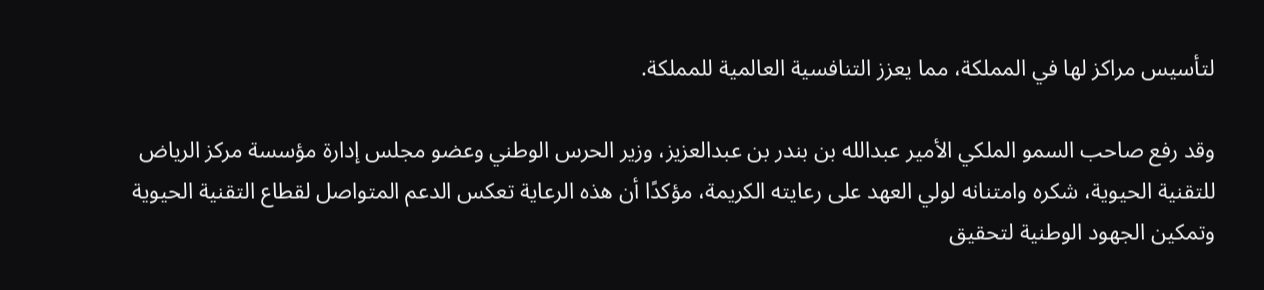لتأسيس مراكز لها في المملكة، مما يعزز التنافسية العالمية للمملكة.

وقد رفع صاحب السمو الملكي الأمير عبدالله بن بندر بن عبدالعزيز، وزير الحرس الوطني وعضو مجلس إدارة مؤسسة مركز الرياض للتقنية الحيوية، شكره وامتنانه لولي العهد على رعايته الكريمة، مؤكدًا أن هذه الرعاية تعكس الدعم المتواصل لقطاع التقنية الحيوية وتمكين الجهود الوطنية لتحقيق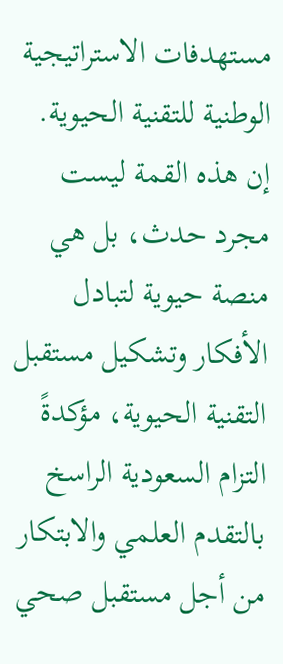مستهدفات الاستراتيجية الوطنية للتقنية الحيوية. إن هذه القمة ليست مجرد حدث، بل هي منصة حيوية لتبادل الأفكار وتشكيل مستقبل التقنية الحيوية، مؤكدةً التزام السعودية الراسخ بالتقدم العلمي والابتكار من أجل مستقبل صحي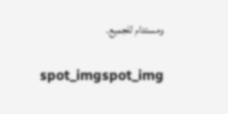ومستدام للجميع.

spot_imgspot_img